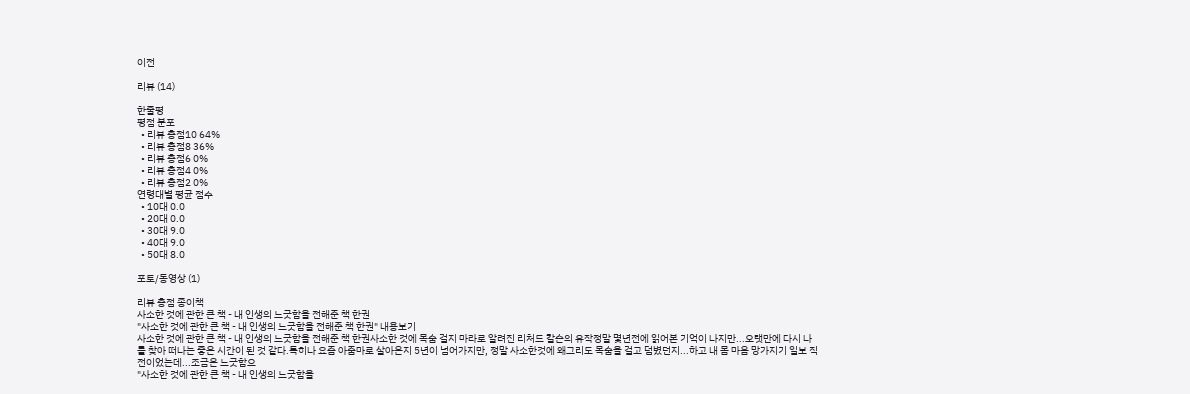이전

리뷰 (14)

한줄평
평점 분포
  • 리뷰 총점10 64%
  • 리뷰 총점8 36%
  • 리뷰 총점6 0%
  • 리뷰 총점4 0%
  • 리뷰 총점2 0%
연령대별 평균 점수
  • 10대 0.0
  • 20대 0.0
  • 30대 9.0
  • 40대 9.0
  • 50대 8.0

포토/동영상 (1)

리뷰 총점 종이책
사소한 것에 관한 큰 책 - 내 인생의 느긋함을 전해준 책 한권
"사소한 것에 관한 큰 책 - 내 인생의 느긋함을 전해준 책 한권" 내용보기
사소한 것에 관한 큰 책 - 내 인생의 느긋함을 전해준 책 한권사소한 것에 목숨 걸지 마라로 알려진 리처드 칼슨의 유작정말 몇년전에 읽어본 기억이 나지만...오랫만에 다시 나를 찾아 떠나는 좋은 시간이 된 것 같다.특히나 요즘 아줌마로 살아온지 5년이 넘어가지만, 정말 사소한것에 왜그리도 목숨을 걸고 덤볐던지...하고 내 몸 마음 망가지기 일보 직전이었는데...조금은 느긋함으
"사소한 것에 관한 큰 책 - 내 인생의 느긋함을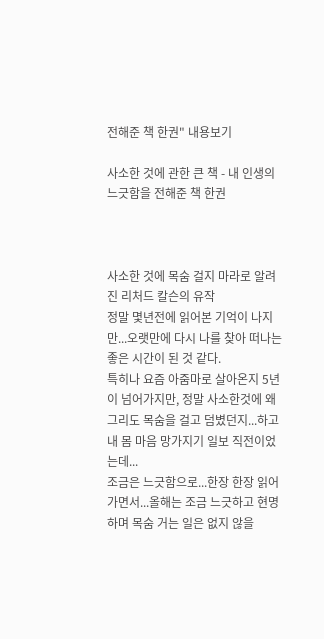전해준 책 한권" 내용보기

사소한 것에 관한 큰 책 - 내 인생의 느긋함을 전해준 책 한권



사소한 것에 목숨 걸지 마라로 알려진 리처드 칼슨의 유작
정말 몇년전에 읽어본 기억이 나지만...오랫만에 다시 나를 찾아 떠나는 좋은 시간이 된 것 같다.
특히나 요즘 아줌마로 살아온지 5년이 넘어가지만, 정말 사소한것에 왜그리도 목숨을 걸고 덤볐던지...하고 내 몸 마음 망가지기 일보 직전이었는데...
조금은 느긋함으로...한장 한장 읽어가면서...올해는 조금 느긋하고 현명하며 목숨 거는 일은 없지 않을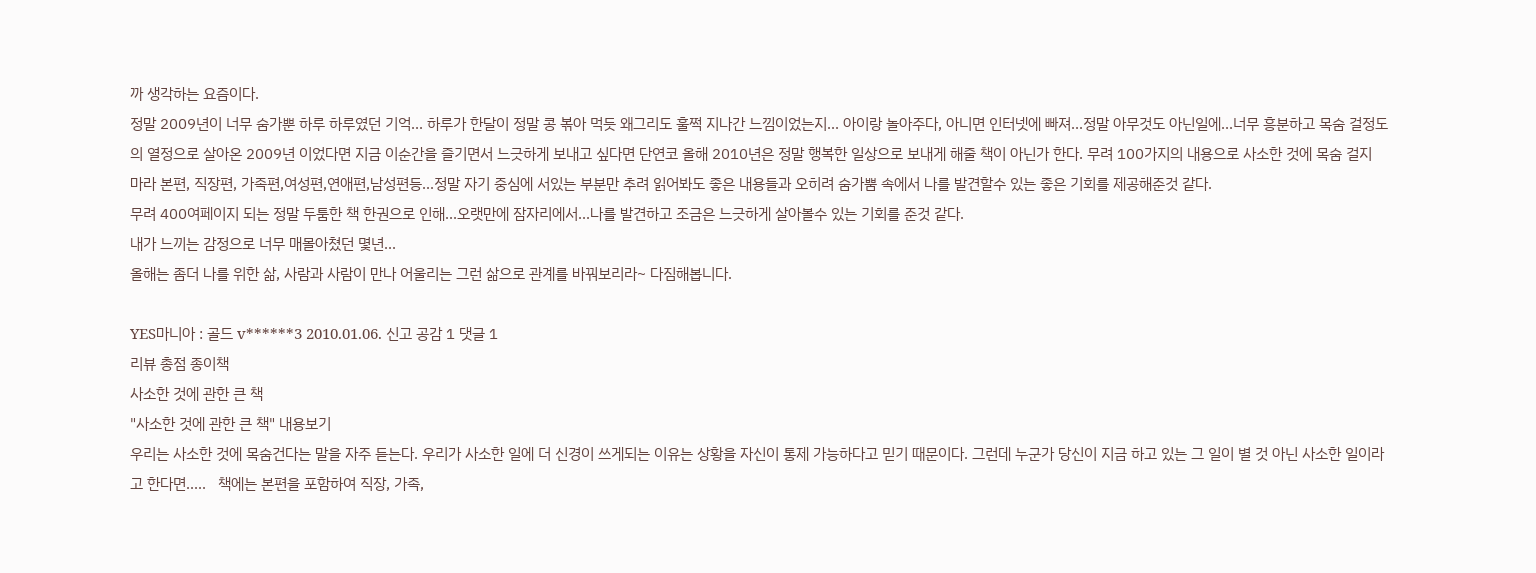까 생각하는 요즘이다.
정말 2009년이 너무 숨가뿐 하루 하루였던 기억... 하루가 한달이 정말 콩 볶아 먹듯 왜그리도 훌쩍 지나간 느낌이었는지... 아이랑 놀아주다, 아니면 인터넷에 빠져...정말 아무것도 아닌일에...너무 흥분하고 목숨 걸정도의 열정으로 살아온 2009년 이었다면 지금 이순간을 즐기면서 느긋하게 보내고 싶다면 단연코 올해 2010년은 정말 행복한 일상으로 보내게 해줄 책이 아닌가 한다. 무려 100가지의 내용으로 사소한 것에 목숨 걸지 마라 본편, 직장편, 가족편,여성편,연애편,남성편등...정말 자기 중심에 서있는 부분만 추려 읽어봐도 좋은 내용들과 오히려 숨가뿜 속에서 나를 발견할수 있는 좋은 기회를 제공해준것 같다.
무려 400여페이지 되는 정말 두툼한 책 한권으로 인해...오랫만에 잠자리에서...나를 발견하고 조금은 느긋하게 살아볼수 있는 기회를 준것 같다.
내가 느끼는 감정으로 너무 매몰아쳤던 몇년...
올해는 좀더 나를 위한 삶, 사람과 사람이 만나 어울리는 그런 삶으로 관계를 바꿔보리라~ 다짐해봅니다.

YES마니아 : 골드 v******3 2010.01.06. 신고 공감 1 댓글 1
리뷰 총점 종이책
사소한 것에 관한 큰 책
"사소한 것에 관한 큰 책" 내용보기
우리는 사소한 것에 목숨건다는 말을 자주 듣는다. 우리가 사소한 일에 더 신경이 쓰게되는 이유는 상황을 자신이 통제 가능하다고 믿기 때문이다. 그런데 누군가 당신이 지금 하고 있는 그 일이 별 것 아닌 사소한 일이라고 한다면.....   책에는 본편을 포함하여 직장, 가족,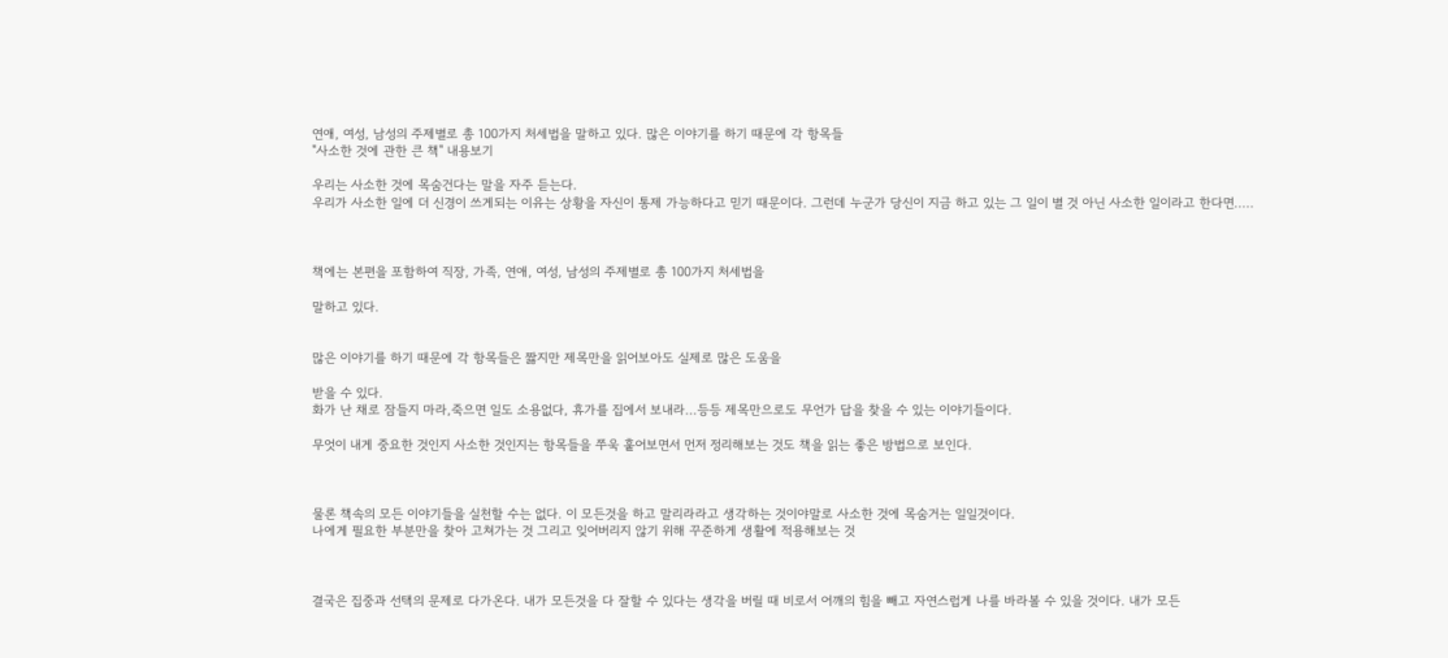연애, 여성, 남성의 주제별로 총 100가지 처세법을 말하고 있다. 많은 이야기를 하기 때문에 각 항목들
"사소한 것에 관한 큰 책" 내용보기

우리는 사소한 것에 목숨건다는 말을 자주 듣는다.
우리가 사소한 일에 더 신경이 쓰게되는 이유는 상황을 자신이 통제 가능하다고 믿기 때문이다. 그런데 누군가 당신이 지금 하고 있는 그 일이 별 것 아닌 사소한 일이라고 한다면.....



책에는 본편을 포함하여 직장, 가족, 연애, 여성, 남성의 주제별로 총 100가지 처세법을

말하고 있다.


많은 이야기를 하기 때문에 각 항목들은 짫지만 제목만을 읽어보아도 실제로 많은 도움을

받을 수 있다.
화가 난 채로 잠들지 마라,죽으면 일도 소용없다, 휴가를 집에서 보내라...등등 제목만으로도 무언가 답을 찾을 수 있는 이야기들이다.

무엇이 내게 중요한 것인지 사소한 것인지는 항목들을 쭈욱 훝어보면서 먼저 정리해보는 것도 책을 읽는 좋은 방법으로 보인다.



물론 책속의 모든 이야기들을 실천할 수는 없다. 이 모든것을 하고 말리라라고 생각하는 것이야말로 사소한 것에 목숨거는 일일것이다.
나에게 필요한 부분만을 찾아 고쳐가는 것 그리고 잊어버리지 않기 위해 꾸준하게 생활에 적용해보는 것



결국은 집중과 선택의 문제로 다가온다. 내가 모든것을 다 잘할 수 있다는 생각을 버릴 때 비로서 어깨의 힘을 빼고 자연스럽게 나를 바라볼 수 있을 것이다. 내가 모든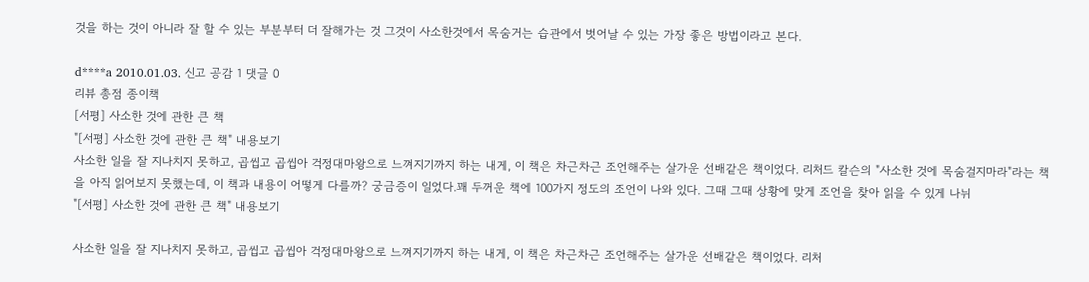것을 하는 것이 아니라 잘 할 수 있는 부분부터 더 잘해가는 것 그것이 사소한것에서 목숨거는 습관에서 벗어날 수 있는 가장 좋은 방법이라고 본다.

d****a 2010.01.03. 신고 공감 1 댓글 0
리뷰 총점 종이책
[서평] 사소한 것에 관한 큰 책
"[서평] 사소한 것에 관한 큰 책" 내용보기
사소한 일을 잘 지나치지 못하고, 곱씹고 곱씹아 걱정대마왕으로 느껴지기까지 하는 내게, 이 책은 차근차근 조언해주는 살가운 선배같은 책이었다. 리처드 칼슨의 "사소한 것에 목숨걸지마라"라는 책을 아직 읽어보지 못했는데, 이 책과 내용이 어떻게 다를까? 궁금증이 일었다.꽤 두꺼운 책에 100가지 정도의 조언이 나와 있다. 그때 그때 상황에 맞게 조언을 찾아 읽을 수 있게 나뉘
"[서평] 사소한 것에 관한 큰 책" 내용보기

사소한 일을 잘 지나치지 못하고, 곱씹고 곱씹아 걱정대마왕으로 느껴지기까지 하는 내게, 이 책은 차근차근 조언해주는 살가운 선배같은 책이었다. 리처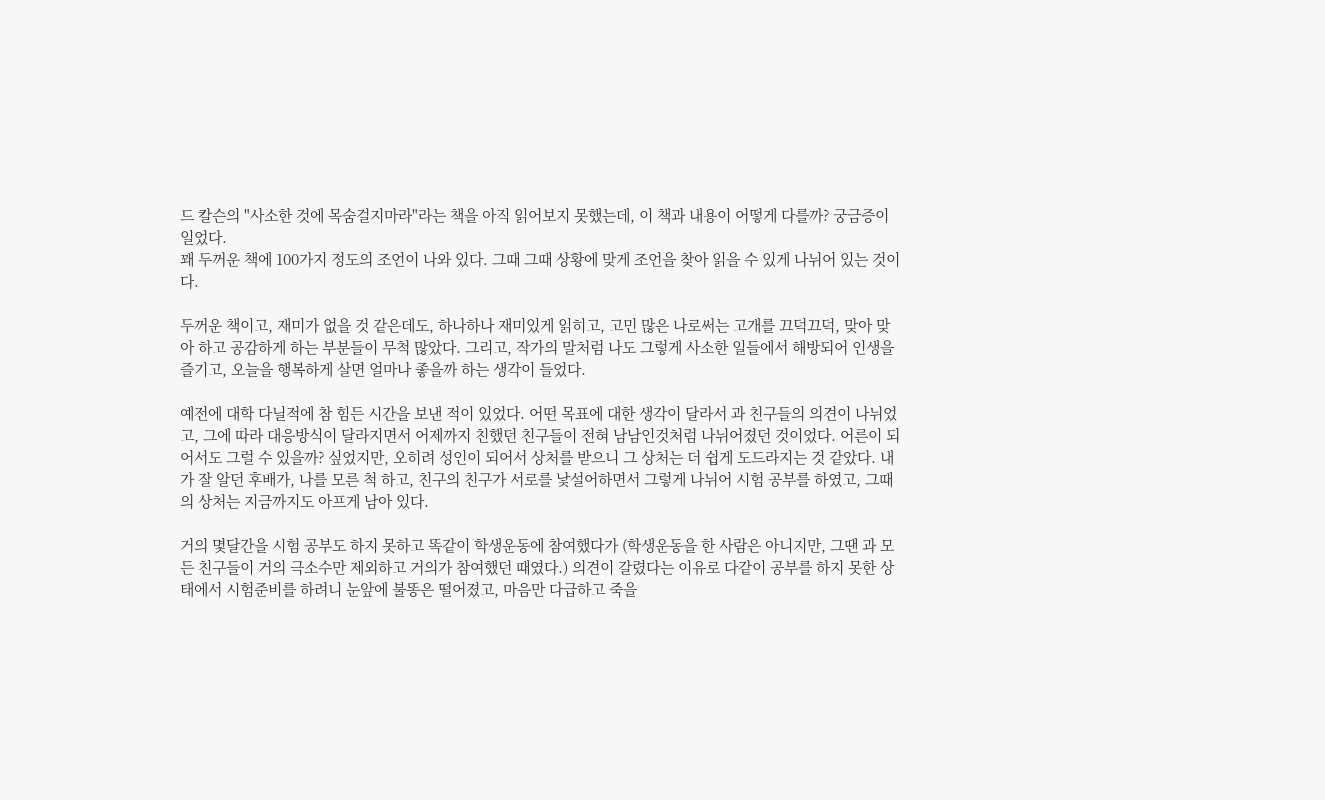드 칼슨의 "사소한 것에 목숨걸지마라"라는 책을 아직 읽어보지 못했는데, 이 책과 내용이 어떻게 다를까? 궁금증이 일었다.
꽤 두꺼운 책에 100가지 정도의 조언이 나와 있다. 그때 그때 상황에 맞게 조언을 찾아 읽을 수 있게 나뉘어 있는 것이다.

두꺼운 책이고, 재미가 없을 것 같은데도, 하나하나 재미있게 읽히고, 고민 많은 나로써는 고개를 끄덕끄덕, 맞아 맞아 하고 공감하게 하는 부분들이 무척 많았다. 그리고, 작가의 말처럼 나도 그렇게 사소한 일들에서 해방되어 인생을 즐기고, 오늘을 행복하게 살면 얼마나 좋을까 하는 생각이 들었다.

예전에 대학 다닐적에 참 힘든 시간을 보낸 적이 있었다. 어떤 목표에 대한 생각이 달라서 과 친구들의 의견이 나뉘었고, 그에 따라 대응방식이 달라지면서 어제까지 친했던 친구들이 전혀 남남인것처럼 나뉘어졌던 것이었다. 어른이 되어서도 그럴 수 있을까? 싶었지만, 오히려 성인이 되어서 상처를 받으니 그 상처는 더 쉽게 도드라지는 것 같았다. 내가 잘 알던 후배가, 나를 모른 척 하고, 친구의 친구가 서로를 낯설어하면서 그렇게 나뉘어 시험 공부를 하였고, 그때의 상처는 지금까지도 아프게 남아 있다.

거의 몇달간을 시험 공부도 하지 못하고 똑같이 학생운동에 참여했다가 (학생운동을 한 사람은 아니지만, 그땐 과 모든 친구들이 거의 극소수만 제외하고 거의가 참여했던 때였다.) 의견이 갈렸다는 이유로 다같이 공부를 하지 못한 상태에서 시험준비를 하려니 눈앞에 불똥은 떨어졌고, 마음만 다급하고 죽을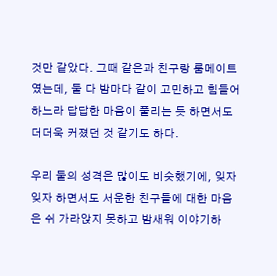것만 같았다. 그때 같은과 친구랑 룸메이트였는데, 둘 다 밤마다 같이 고민하고 힘들어하느라 답답한 마음이 풀리는 듯 하면서도 더더욱 커졌던 것 같기도 하다.

우리 둘의 성격은 많이도 비슷했기에, 잊자 잊자 하면서도 서운한 친구들에 대한 마음은 쉬 가라앉지 못하고 밤새워 이야기하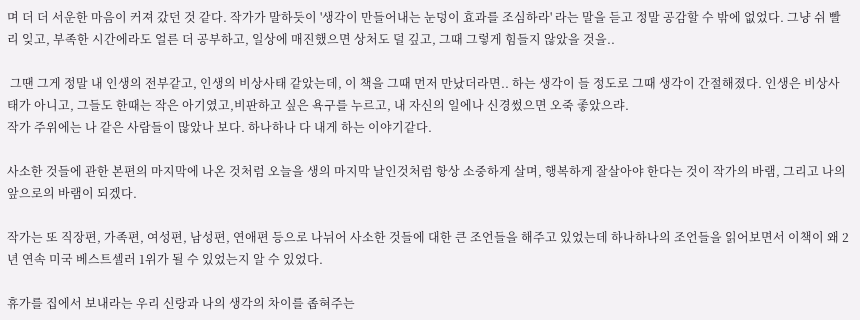며 더 더 서운한 마음이 커져 갔던 것 같다. 작가가 말하듯이 '생각이 만들어내는 눈덩이 효과를 조심하라' 라는 말을 듣고 정말 공감할 수 밖에 없었다. 그냥 쉬 빨리 잊고, 부족한 시간에라도 얼른 더 공부하고, 일상에 매진했으면 상처도 덜 깊고, 그때 그렇게 힘들지 않았을 것을..

 그땐 그게 정말 내 인생의 전부같고, 인생의 비상사태 같았는데, 이 책을 그때 먼저 만났더라면.. 하는 생각이 들 정도로 그때 생각이 간절해졌다. 인생은 비상사태가 아니고, 그들도 한때는 작은 아기였고,비판하고 싶은 욕구를 누르고, 내 자신의 일에나 신경썼으면 오죽 좋았으랴.
작가 주위에는 나 같은 사람들이 많았나 보다. 하나하나 다 내게 하는 이야기같다.

사소한 것들에 관한 본편의 마지막에 나온 것처럼 오늘을 생의 마지막 날인것처럼 항상 소중하게 살며, 행복하게 잘살아야 한다는 것이 작가의 바램, 그리고 나의 앞으로의 바램이 되겠다.

작가는 또 직장편, 가족편, 여성편, 남성편, 연애편 등으로 나뉘어 사소한 것들에 대한 큰 조언들을 해주고 있었는데 하나하나의 조언들을 읽어보면서 이책이 왜 2년 연속 미국 베스트셀러 1위가 될 수 있었는지 알 수 있었다.

휴가를 집에서 보내라는 우리 신랑과 나의 생각의 차이를 좁혀주는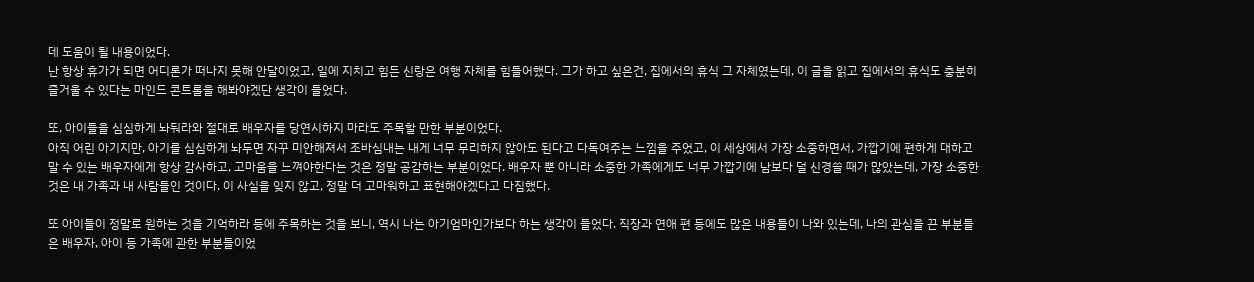데 도움이 될 내용이었다.
난 항상 휴가가 되면 어디론가 떠나지 못해 안달이었고, 일에 지치고 힘든 신랑은 여행 자체를 힘들어했다. 그가 하고 싶은건, 집에서의 휴식 그 자체였는데, 이 글을 읽고 집에서의 휴식도 충분히 즐거울 수 있다는 마인드 콘트롤을 해봐야겠단 생각이 들었다.

또, 아이들을 심심하게 놔둬라와 절대로 배우자를 당연시하지 마라도 주목할 만한 부분이었다.
아직 어린 아기지만, 아기를 심심하게 놔두면 자꾸 미안해져서 조바심내는 내게 너무 무리하지 않아도 된다고 다독여주는 느낌을 주었고, 이 세상에서 가장 소중하면서, 가깝기에 편하게 대하고 말 수 있는 배우자에게 항상 감사하고, 고마움을 느껴야한다는 것은 정말 공감하는 부분이었다. 배우자 뿐 아니라 소중한 가족에게도 너무 가깝기에 남보다 덜 신경쓸 때가 많았는데, 가장 소중한 것은 내 가족과 내 사람들인 것이다. 이 사실을 잊지 않고, 정말 더 고마워하고 표현해야겠다고 다짐했다.

또 아이들이 정말로 원하는 것을 기억하라 등에 주목하는 것을 보니, 역시 나는 아기엄마인가보다 하는 생각이 들었다. 직장과 연애 편 등에도 많은 내용들이 나와 있는데, 나의 관심을 끈 부분들은 배우자, 아이 등 가족에 관한 부분들이었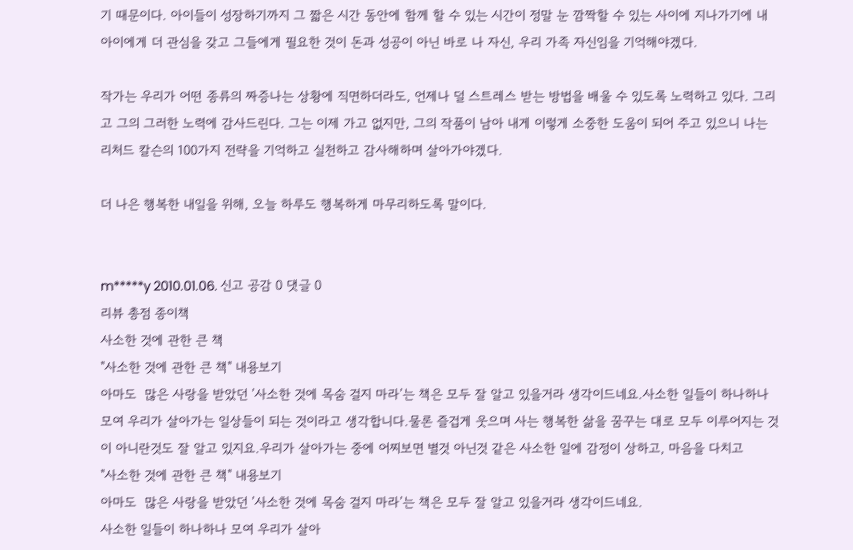기 때문이다. 아이들이 성장하기까지 그 짧은 시간 동안에 함께 할 수 있는 시간이 정말 눈 깜짝할 수 있는 사이에 지나가기에 내 아이에게 더 관심을 갖고 그들에게 필요한 것이 돈과 성공이 아닌 바로 나 자신, 우리 가족 자신임을 기억해야겠다.

작가는 우리가 어떤 종류의 짜증나는 상황에 직면하더라도, 언제나 덜 스트레스 받는 방법을 배울 수 있도록 노력하고 있다. 그리고 그의 그러한 노력에 감사드린다. 그는 이제 가고 없지만, 그의 작품이 남아 내게 이렇게 소중한 도움이 되어 주고 있으니 나는 리처드 칼슨의 100가지 전략을 기억하고 실천하고 감사해하며 살아가야겠다.

더 나은 행복한 내일을 위해, 오늘 하루도 행복하게 마무리하도록 말이다.


m*****y 2010.01.06. 신고 공감 0 댓글 0
리뷰 총점 종이책
사소한 것에 관한 큰 책
"사소한 것에 관한 큰 책" 내용보기
아마도  많은 사랑을 받았던 ’사소한 것에 목숨 걸지 마라’는 책은 모두 잘 알고 있을거라 생각이드네요.사소한 일들이 하나하나 모여 우리가 살아가는 일상들이 되는 것이라고 생각합니다.물론 즐겁게 웃으며 사는 행복한 삶을 꿈꾸는 대로 모두 이루어지는 것이 아니란것도 잘 알고 있지요.우리가 살아가는 중에 어찌보면 별것 아닌것 같은 사소한 일에 감정이 상하고, 마음을 다치고
"사소한 것에 관한 큰 책" 내용보기
아마도  많은 사랑을 받았던 ’사소한 것에 목숨 걸지 마라’는 책은 모두 잘 알고 있을거라 생각이드네요.
사소한 일들이 하나하나 모여 우리가 살아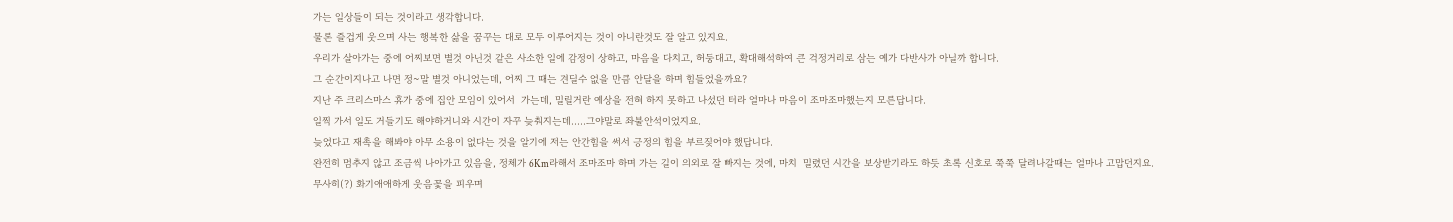가는 일상들이 되는 것이라고 생각합니다.
물론 즐겁게 웃으며 사는 행복한 삶을 꿈꾸는 대로 모두 이루어지는 것이 아니란것도 잘 알고 있지요.
우리가 살아가는 중에 어찌보면 별것 아닌것 같은 사소한 일에 감정이 상하고, 마음을 다치고, 허둥대고, 확대해석하여 큰 걱정거리로 삼는 예가 다반사가 아닐까 합니다.
그 순간이지나고 나면 정~말 별것 아니었는데, 어찌 그 때는 견딜수 없을 만큼 안달을 하며 힘들었을까요?
지난 주 크리스마스 휴가 중에 집안 모임이 있어서  가는데, 밀릴거란 예상을 전혀 하지 못하고 나섰던 터라 얼마나 마음이 조마조마했는지 모른답니다.
일찍 가서 일도 거들기도 해야하거니와 시간이 자꾸 늦춰지는데.....그야말로 좌불안석이었지요.
늦었다고 재촉을 해봐야 아무 소용이 없다는 것을 알기에 저는 안간힘을 써서 긍정의 힘을 부르짖어야 했답니다.
완전히 멈추지 않고 조금씩 나아가고 있음을, 정체가 6Km라해서 조마조마 하며 가는 길이 의외로 잘 빠지는 것에, 마치  밀렸던 시간을 보상받기라도 하듯 초록 신호로 쭉쭉 달려나갈때는 얼마나 고맙던지요.
무사히(?) 화기애애하게 웃음꽃을 피우며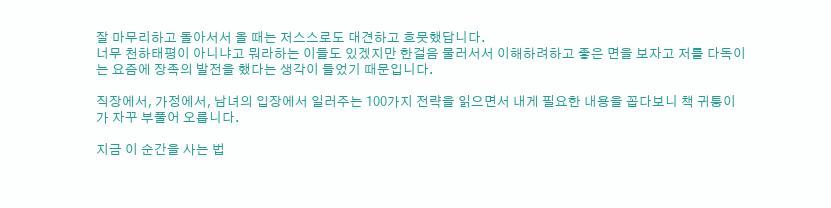잘 마무리하고 돌아서서 올 때는 저스스로도 대견하고 흐뭇했답니다.
너무 천하태평이 아니냐고 뭐라하는 이들도 있겠지만 한걸음 물러서서 이해하려하고 좋은 면을 보자고 저를 다독이는 요즘에 장족의 발전을 했다는 생각이 들었기 때문입니다.

직장에서, 가정에서, 남녀의 입장에서 일러주는 100가지 전략을 읽으면서 내게 필요한 내용을 꼽다보니 책 귀퉁이가 자꾸 부풀어 오릅니다.

지금 이 순간을 사는 법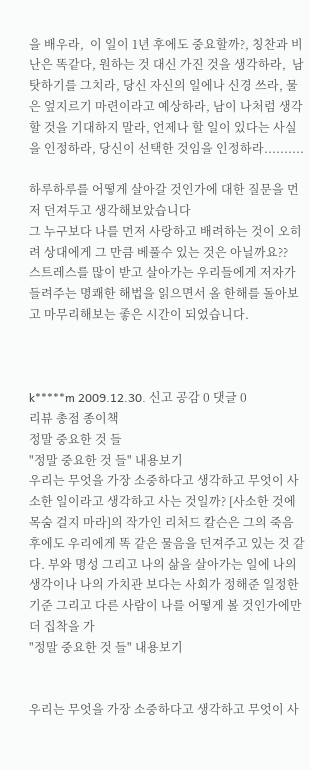을 배우라,  이 일이 1년 후에도 중요할까?, 칭찬과 비난은 똑같다, 원하는 것 대신 가진 것을 생각하라,  남 탓하기를 그치라, 당신 자신의 일에나 신경 쓰라, 물은 엎지르기 마련이라고 예상하라, 남이 나처럼 생각할 것을 기대하지 말라, 언제나 할 일이 있다는 사실을 인정하라, 당신이 선택한 것임을 인정하라..........

하루하루를 어떻게 살아갈 것인가에 대한 질문을 먼저 던져두고 생각해보았습니다
그 누구보다 나를 먼저 사랑하고 배려하는 것이 오히려 상대에게 그 만큼 베풀수 있는 것은 아닐까요??
스트레스를 많이 받고 살아가는 우리들에게 저자가 들려주는 명쾌한 해법을 읽으면서 올 한해를 돌아보고 마무리해보는 좋은 시간이 되었습니다.



k*****m 2009.12.30. 신고 공감 0 댓글 0
리뷰 총점 종이책
정말 중요한 것 들
"정말 중요한 것 들" 내용보기
우리는 무엇을 가장 소중하다고 생각하고 무엇이 사소한 일이라고 생각하고 사는 것일까? [사소한 것에 목숨 걸지 마라]의 작가인 리처드 칼슨은 그의 죽음 후에도 우리에게 똑 같은 물음을 던져주고 있는 것 같다. 부와 명성 그리고 나의 삶을 살아가는 일에 나의 생각이나 나의 가치관 보다는 사회가 정해준 일정한 기준 그리고 다른 사람이 나를 어떻게 볼 것인가에만 더 집착을 가
"정말 중요한 것 들" 내용보기


우리는 무엇을 가장 소중하다고 생각하고 무엇이 사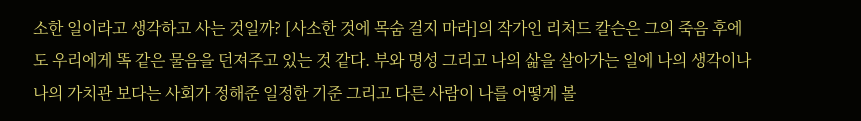소한 일이라고 생각하고 사는 것일까? [사소한 것에 목숨 걸지 마라]의 작가인 리처드 칼슨은 그의 죽음 후에도 우리에게 똑 같은 물음을 던져주고 있는 것 같다. 부와 명성 그리고 나의 삶을 살아가는 일에 나의 생각이나 나의 가치관 보다는 사회가 정해준 일정한 기준 그리고 다른 사람이 나를 어떻게 볼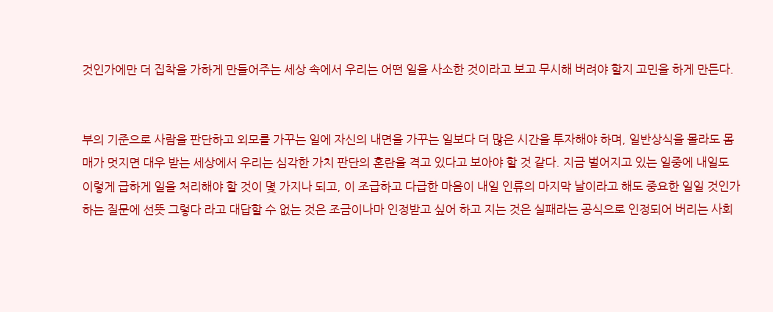것인가에만 더 집착을 가하게 만들어주는 세상 속에서 우리는 어떤 일을 사소한 것이라고 보고 무시해 버려야 할지 고민을 하게 만든다.


부의 기준으로 사람을 판단하고 외모를 가꾸는 일에 자신의 내면을 가꾸는 일보다 더 많은 시간을 투자해야 하며, 일반상식을 몰라도 몸매가 멋지면 대우 받는 세상에서 우리는 심각한 가치 판단의 혼란을 격고 있다고 보아야 할 것 같다. 지금 벌어지고 있는 일중에 내일도 이렇게 급하게 일을 처리해야 할 것이 몇 가지나 되고, 이 조급하고 다급한 마음이 내일 인류의 마지막 날이라고 해도 중요한 일일 것인가 하는 질문에 선뜻 그렇다 라고 대답할 수 없는 것은 조금이나마 인정받고 싶어 하고 지는 것은 실패라는 공식으로 인정되어 버리는 사회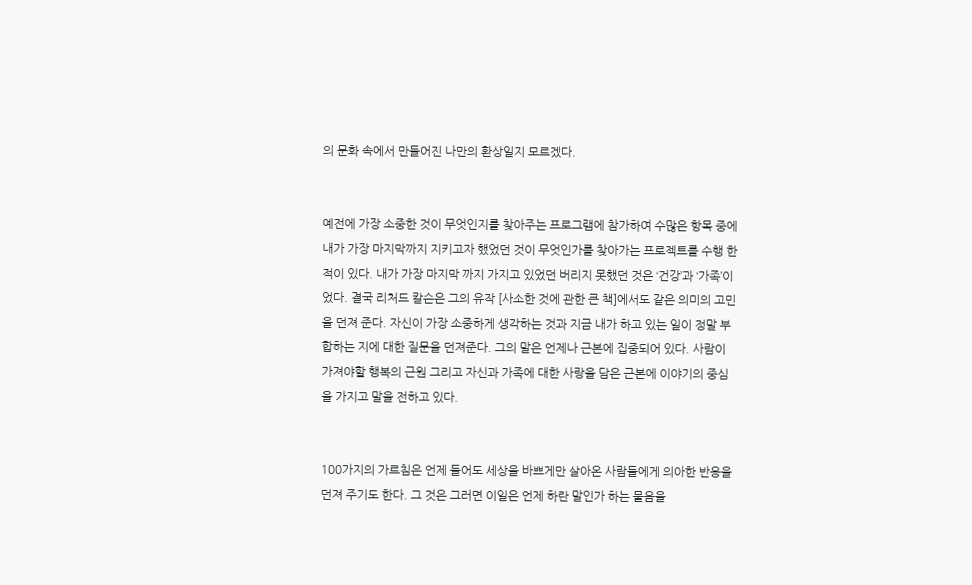의 문화 속에서 만들어진 나만의 환상일지 모르겠다.


예전에 가장 소중한 것이 무엇인지를 찾아주는 프로그램에 참가하여 수많은 항목 중에 내가 가장 마지막까지 지키고자 했었던 것이 무엇인가를 찾아가는 프로젝트를 수행 한 적이 있다. 내가 가장 마지막 까지 가지고 있었던 버리지 못했던 것은 ‘건강’과 ‘가족’이었다. 결국 리처드 칼슨은 그의 유작 [사소한 것에 관한 큰 책]에서도 같은 의미의 고민을 던져 준다. 자신이 가장 소중하게 생각하는 것과 지금 내가 하고 있는 일이 정말 부합하는 지에 대한 질문을 던져준다. 그의 말은 언제나 근본에 집중되어 있다. 사람이 가져야할 행복의 근원 그리고 자신과 가족에 대한 사랑을 담은 근본에 이야기의 중심을 가지고 말을 전하고 있다.


100가지의 가르침은 언제 들어도 세상을 바쁘게만 살아온 사람들에게 의아한 반응을 던져 주기도 한다. 그 것은 그러면 이일은 언제 하란 말인가 하는 물음을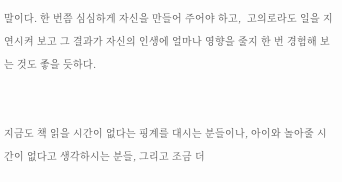말이다. 한 번쯤 심심하게 자신을 만들어 주어야 하고,  고의로라도 일을 지연시켜 보고 그 결과가 자신의 인생에 얼마나 영향을 줄지 한 번 경험해 보는 것도 좋을 듯하다.


지금도 책 읽을 시간이 없다는 핑계를 대시는 분들이나, 아이와 놀아줄 시간이 없다고 생각하시는 분들, 그리고 조금 더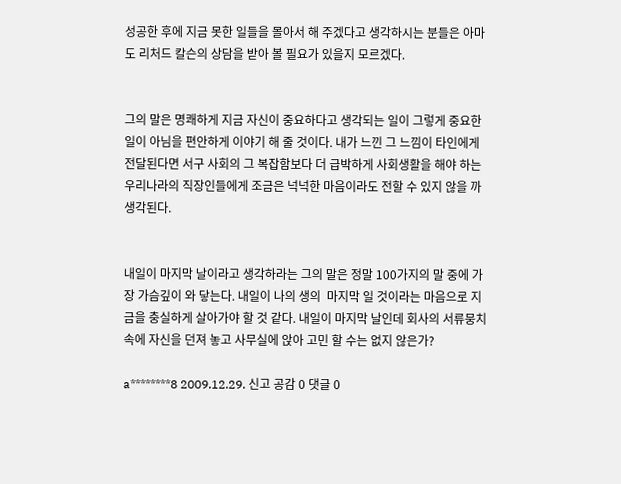성공한 후에 지금 못한 일들을 몰아서 해 주겠다고 생각하시는 분들은 아마도 리처드 칼슨의 상담을 받아 볼 필요가 있을지 모르겠다.


그의 말은 명쾌하게 지금 자신이 중요하다고 생각되는 일이 그렇게 중요한 일이 아님을 편안하게 이야기 해 줄 것이다. 내가 느낀 그 느낌이 타인에게 전달된다면 서구 사회의 그 복잡함보다 더 급박하게 사회생활을 해야 하는 우리나라의 직장인들에게 조금은 넉넉한 마음이라도 전할 수 있지 않을 까 생각된다.


내일이 마지막 날이라고 생각하라는 그의 말은 정말 100가지의 말 중에 가장 가슴깊이 와 닿는다. 내일이 나의 생의  마지막 일 것이라는 마음으로 지금을 충실하게 살아가야 할 것 같다. 내일이 마지막 날인데 회사의 서류뭉치 속에 자신을 던져 놓고 사무실에 앉아 고민 할 수는 없지 않은가?

a********8 2009.12.29. 신고 공감 0 댓글 0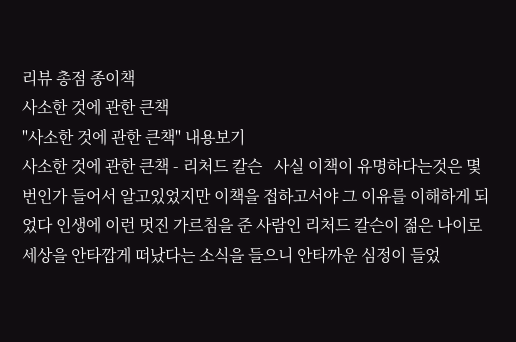리뷰 총점 종이책
사소한 것에 관한 큰책
"사소한 것에 관한 큰책" 내용보기
사소한 것에 관한 큰책 - 리처드 칼슨   사실 이책이 유명하다는것은 몇번인가 들어서 알고있었지만 이책을 접하고서야 그 이유를 이해하게 되었다 인생에 이런 멋진 가르침을 준 사람인 리처드 칼슨이 젊은 나이로 세상을 안타깝게 떠났다는 소식을 들으니 안타까운 심정이 들었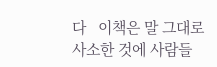다   이책은 말 그대로 사소한 것에 사람들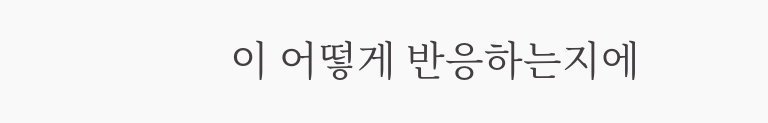이 어떻게 반응하는지에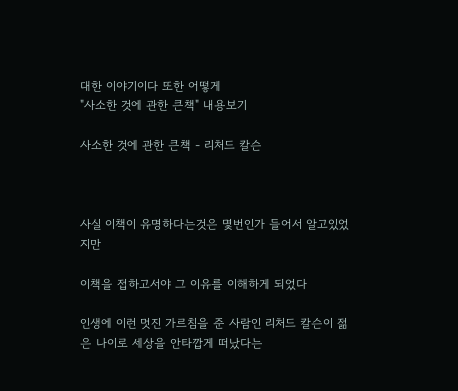대한 이야기이다 또한 어떻게
"사소한 것에 관한 큰책" 내용보기

사소한 것에 관한 큰책 - 리처드 칼슨



사실 이책이 유명하다는것은 몇번인가 들어서 알고있었지만

이책을 접하고서야 그 이유를 이해하게 되었다

인생에 이런 멋진 가르침을 준 사람인 리처드 칼슨이 젊은 나이로 세상을 안타깝게 떠났다는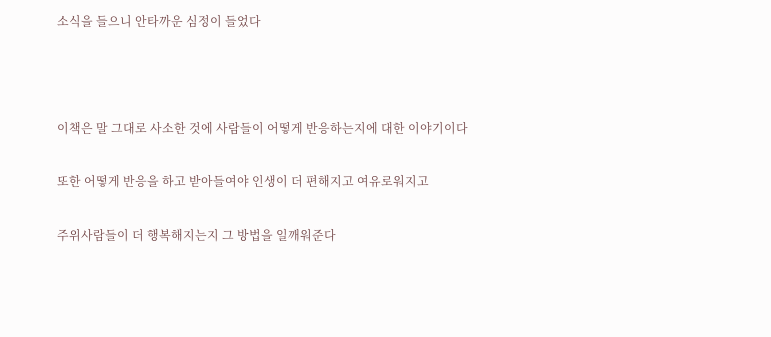소식을 들으니 안타까운 심정이 들었다



이책은 말 그대로 사소한 것에 사람들이 어떻게 반응하는지에 대한 이야기이다

또한 어떻게 반응을 하고 받아들여야 인생이 더 편해지고 여유로워지고

주위사람들이 더 행복해지는지 그 방법을 일깨워준다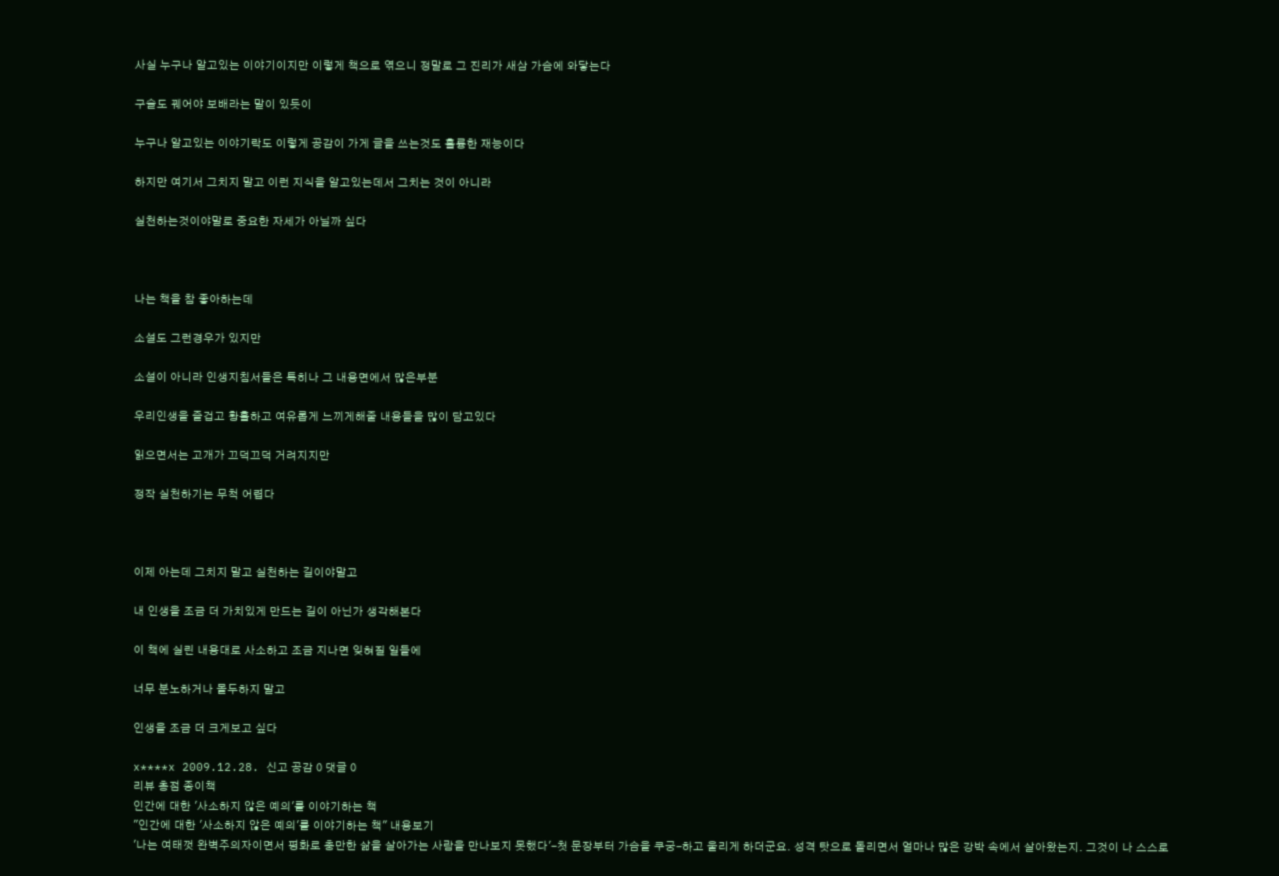사실 누구나 알고있는 이야기이지만 이렇게 책으로 엮으니 정말로 그 진리가 새삼 가슴에 와닿는다

구슬도 꿰어야 보배라는 말이 있듯이

누구나 알고있는 이야기락도 이렇게 공감이 가게 글을 쓰는것도 훌륭한 재능이다

하지만 여기서 그치지 말고 이런 지식을 알고있는데서 그치는 것이 아니라

실천하는것이야말로 중요한 자세가 아닐까 싶다



나는 책을 참 좋아하는데

소설도 그런경우가 있지만

소설이 아니라 인생지침서들은 특히나 그 내용면에서 많은부분

우리인생을 즐겁고 황홀하고 여유롭게 느끼게해줄 내용들을 많이 담고있다

읽으면서는 고개가 끄덕끄덕 거려지지만

정작 실천하기는 무척 어렵다



이제 아는데 그치지 말고 실천하는 길이야말고

내 인생을 조금 더 가치있게 만드는 길이 아닌가 생각해본다

이 책에 실린 내용대로 사소하고 조금 지나면 잊혀질 일들에

너무 분노하거나 몰두하지 말고

인생을 조금 더 크게보고 싶다

x****x 2009.12.28. 신고 공감 0 댓글 0
리뷰 총점 종이책
인간에 대한 '사소하지 않은 예의'를 이야기하는 책
"인간에 대한 '사소하지 않은 예의'를 이야기하는 책" 내용보기
'나는 여태껏 완벽주의자이면서 평화로 충만한 삶을 살아가는 사람을 만나보지 못했다'-첫 문장부터 가슴을 쿠궁-하고 울리게 하더군요. 성격 탓으로 돌리면서 얼마나 많은 강박 속에서 살아왔는지. 그것이 나 스스로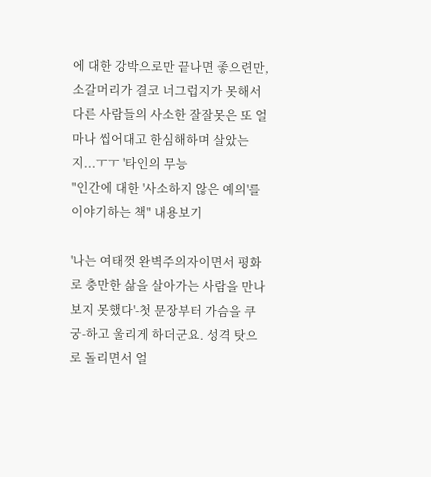에 대한 강박으로만 끝나면 좋으련만, 소갈머리가 결코 너그럽지가 못해서 다른 사람들의 사소한 잘잘못은 또 얼마나 씹어대고 한심해하며 살았는지...ㅜㅜ '타인의 무능
"인간에 대한 '사소하지 않은 예의'를 이야기하는 책" 내용보기

'나는 여태껏 완벽주의자이면서 평화로 충만한 삶을 살아가는 사람을 만나보지 못했다'-첫 문장부터 가슴을 쿠궁-하고 울리게 하더군요. 성격 탓으로 돌리면서 얼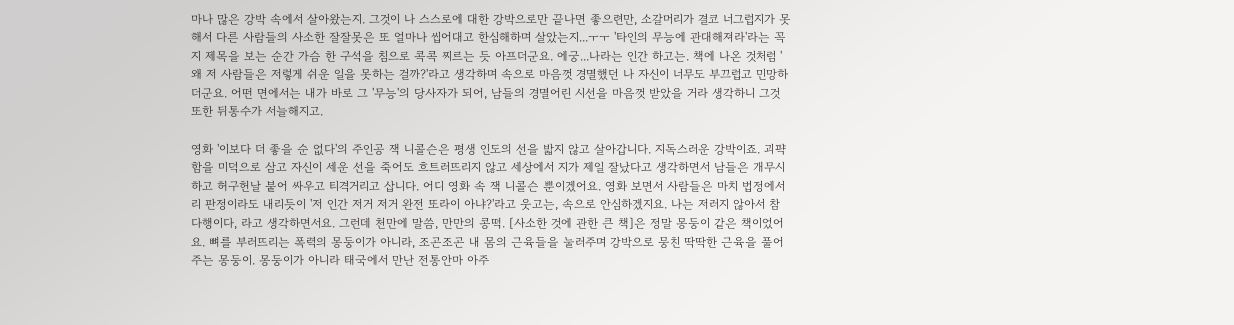마나 많은 강박 속에서 살아왔는지. 그것이 나 스스로에 대한 강박으로만 끝나면 좋으련만, 소갈머리가 결코 너그럽지가 못해서 다른 사람들의 사소한 잘잘못은 또 얼마나 씹어대고 한심해하며 살았는지...ㅜㅜ '타인의 무능에 관대해져라'라는 꼭지 제목을 보는 순간 가슴 한 구석을 침으로 콕콕 찌르는 듯 아프더군요. 에궁...나라는 인간 하고는. 책에 나온 것처럼 '왜 저 사람들은 저렇게 쉬운 일을 못하는 걸까?'라고 생각하며 속으로 마음껏 경멸했던 나 자신이 너무도 부끄럽고 민망하더군요. 어떤 면에서는 내가 바로 그 '무능'의 당사자가 되어, 남들의 경멸어린 시선을 마음껏 받았을 거라 생각하니 그것 또한 뒤통수가 서늘해지고.

영화 '이보다 더 좋을 순 없다'의 주인공 잭 니콜슨은 평생 인도의 선을 밟지 않고 살아갑니다. 지독스러운 강박이죠. 괴퍅함을 미덕으로 삼고 자신이 세운 선을 죽어도 흐트러뜨리지 않고 세상에서 지가 제일 잘났다고 생각하면서 남들은 개무시하고 허구헌날 붙어 싸우고 티격거리고 삽니다. 어디 영화 속 잭 니콜슨 뿐이겠어요. 영화 보면서 사람들은 마치 법정에서 리 판정이라도 내리듯이 '저 인간 저거 저거 완전 또라이 아냐?'라고 웃고는, 속으로 안심하겠지요. 나는 저러지 않아서 참 다행이다, 라고 생각하면서요. 그런데 천만에 말씀, 만만의 콩떡. [사소한 것에 관한 큰 책]은 정말 몽둥이 같은 책이었어요. 뼈를 부러뜨리는 폭력의 몽둥이가 아니라, 조곤조곤 내 몸의 근육들을 눌러주며 강박으로 뭉친 딱딱한 근육을 풀어주는 몽둥이. 몽둥이가 아니라 태국에서 만난 전통안마 아주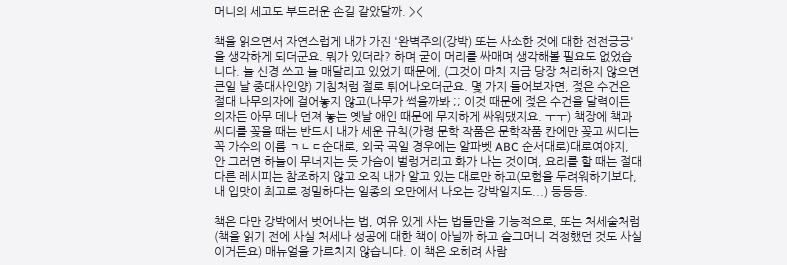머니의 세고도 부드러운 손길 같았달까. ><

책을 읽으면서 자연스럽게 내가 가진 '완벽주의(강박) 또는 사소한 것에 대한 전전긍긍'을 생각하게 되더군요. 뭐가 있더라? 하며 굳이 머리를 싸매며 생각해볼 필요도 없었습니다. 늘 신경 쓰고 늘 매달리고 있었기 때문에, (그것이 마치 지금 당장 처리하지 않으면 큰일 날 중대사인양) 기침처럼 절로 튀어나오더군요. 몇 가지 들어보자면, 젖은 수건은 절대 나무의자에 걸어놓지 않고(나무가 썩을까봐 ;; 이것 때문에 젖은 수건을 달력이든 의자든 아무 데나 던져 놓는 옛날 애인 때문에 무지하게 싸워댔지요. ㅜㅜ) 책장에 책과 씨디를 꽂을 때는 반드시 내가 세운 규칙(가령 문학 작품은 문학작품 칸에만 꽂고 씨디는 꼭 가수의 이름 ㄱㄴㄷ순대로, 외국 곡일 경우에는 알파벳 ABC 순서대로)대로여야지, 안 그러면 하늘이 무너지는 듯 가슴이 벌렁거리고 화가 나는 것이며, 요리를 할 때는 절대 다른 레시피는 참조하지 않고 오직 내가 알고 있는 대로만 하고(모험을 두려워하기보다, 내 입맛이 최고로 정밀하다는 일종의 오만에서 나오는 강박일지도...) 등등등.

책은 다만 강박에서 벗어나는 법, 여유 있게 사는 법들만을 기능적으로, 또는 처세술처럼(책을 읽기 전에 사실 처세나 성공에 대한 책이 아닐까 하고 슬그머니 걱정했던 것도 사실이거든요) 매뉴얼을 가르치지 않습니다. 이 책은 오히려 사람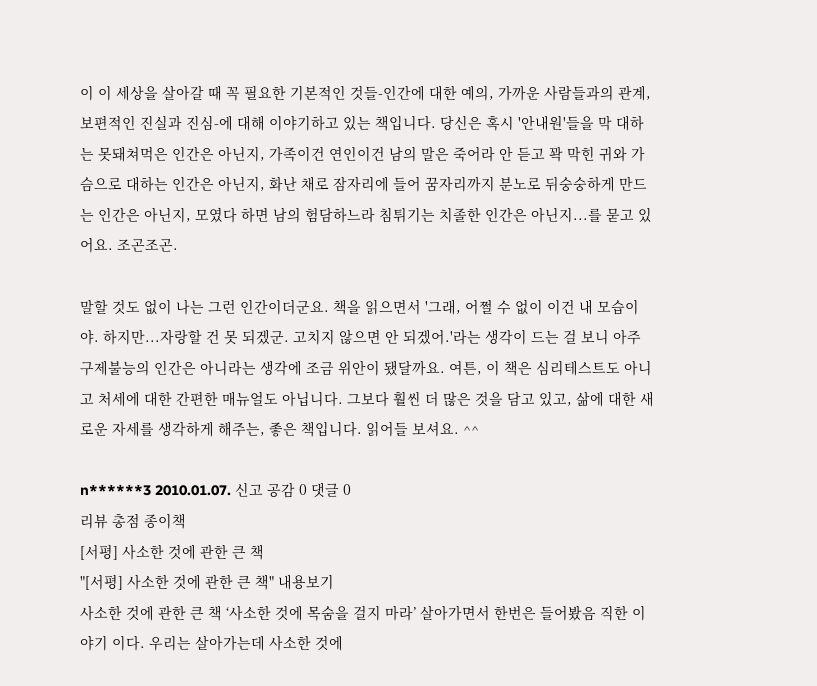이 이 세상을 살아갈 때 꼭 필요한 기본적인 것들-인간에 대한 예의, 가까운 사람들과의 관계, 보편적인 진실과 진심-에 대해 이야기하고 있는 책입니다. 당신은 혹시 '안내원'들을 막 대하는 못돼쳐먹은 인간은 아닌지, 가족이건 연인이건 남의 말은 죽어라 안 듣고 꽉 막힌 귀와 가슴으로 대하는 인간은 아닌지, 화난 채로 잠자리에 들어 꿈자리까지 분노로 뒤숭숭하게 만드는 인간은 아닌지, 모였다 하면 남의 험담하느라 침튀기는 치졸한 인간은 아닌지...를 묻고 있어요. 조곤조곤.

말할 것도 없이 나는 그런 인간이더군요. 책을 읽으면서 '그래, 어쩔 수 없이 이건 내 모습이야. 하지만...자랑할 건 못 되겠군. 고치지 않으면 안 되겠어.'라는 생각이 드는 걸 보니 아주 구제불능의 인간은 아니라는 생각에 조금 위안이 됐달까요. 여튼, 이 책은 심리테스트도 아니고 처세에 대한 간편한 매뉴얼도 아닙니다. 그보다 훨씬 더 많은 것을 담고 있고, 삶에 대한 새로운 자세를 생각하게 해주는, 좋은 책입니다. 읽어들 보셔요. ^^

n******3 2010.01.07. 신고 공감 0 댓글 0
리뷰 총점 종이책
[서평] 사소한 것에 관한 큰 책
"[서평] 사소한 것에 관한 큰 책" 내용보기
사소한 것에 관한 큰 책 ‘사소한 것에 목숨을 걸지 마라’ 살아가면서 한번은 들어봤음 직한 이야기 이다. 우리는 살아가는데 사소한 것에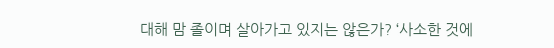대해 맘 졸이며 살아가고 있지는 않은가? ‘사소한 것에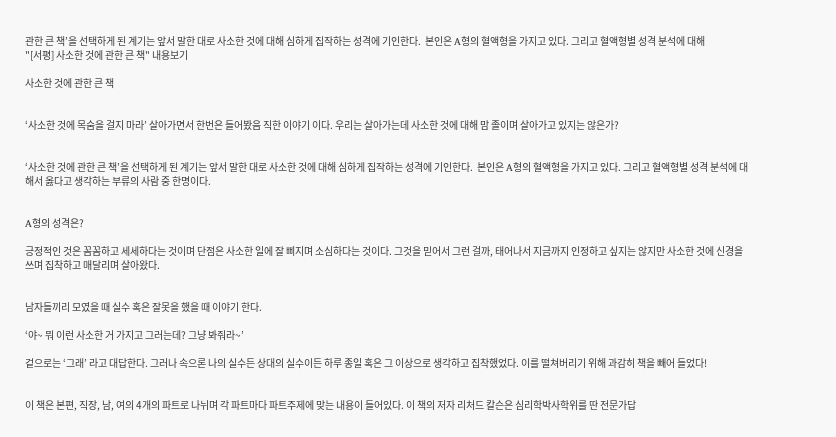관한 큰 책’을 선택하게 된 계기는 앞서 말한 대로 사소한 것에 대해 심하게 집작하는 성격에 기인한다.  본인은 A형의 혈액형을 가지고 있다. 그리고 혈액형별 성격 분석에 대해
"[서평] 사소한 것에 관한 큰 책" 내용보기

사소한 것에 관한 큰 책


‘사소한 것에 목숨을 걸지 마라’ 살아가면서 한번은 들어봤음 직한 이야기 이다. 우리는 살아가는데 사소한 것에 대해 맘 졸이며 살아가고 있지는 않은가?


‘사소한 것에 관한 큰 책’을 선택하게 된 계기는 앞서 말한 대로 사소한 것에 대해 심하게 집작하는 성격에 기인한다.  본인은 A형의 혈액형을 가지고 있다. 그리고 혈액형별 성격 분석에 대해서 옳다고 생각하는 부류의 사람 중 한명이다.


A형의 성격은?

긍정적인 것은 꼼꼼하고 세세하다는 것이며 단점은 사소한 일에 잘 삐지며 소심하다는 것이다. 그것을 믿어서 그런 걸까, 태어나서 지금까지 인정하고 싶지는 않지만 사소한 것에 신경을 쓰며 집착하고 매달리며 살아왔다.


남자들끼리 모였을 때 실수 혹은 잘못을 했을 때 이야기 한다.

‘야~ 뭐 이런 사소한 거 가지고 그러는데? 그냥 봐줘라~’

겉으로는 ‘그래’ 라고 대답한다. 그러나 속으론 나의 실수든 상대의 실수이든 하루 종일 혹은 그 이상으로 생각하고 집착했었다. 이를 떨쳐버리기 위해 과감히 책을 빼어 들었다!


이 책은 본편, 직장, 남, 여의 4개의 파트로 나뉘며 각 파트마다 파트주제에 맞는 내용이 들어있다. 이 책의 저자 리처드 칼슨은 심리학박사학위를 딴 전문가답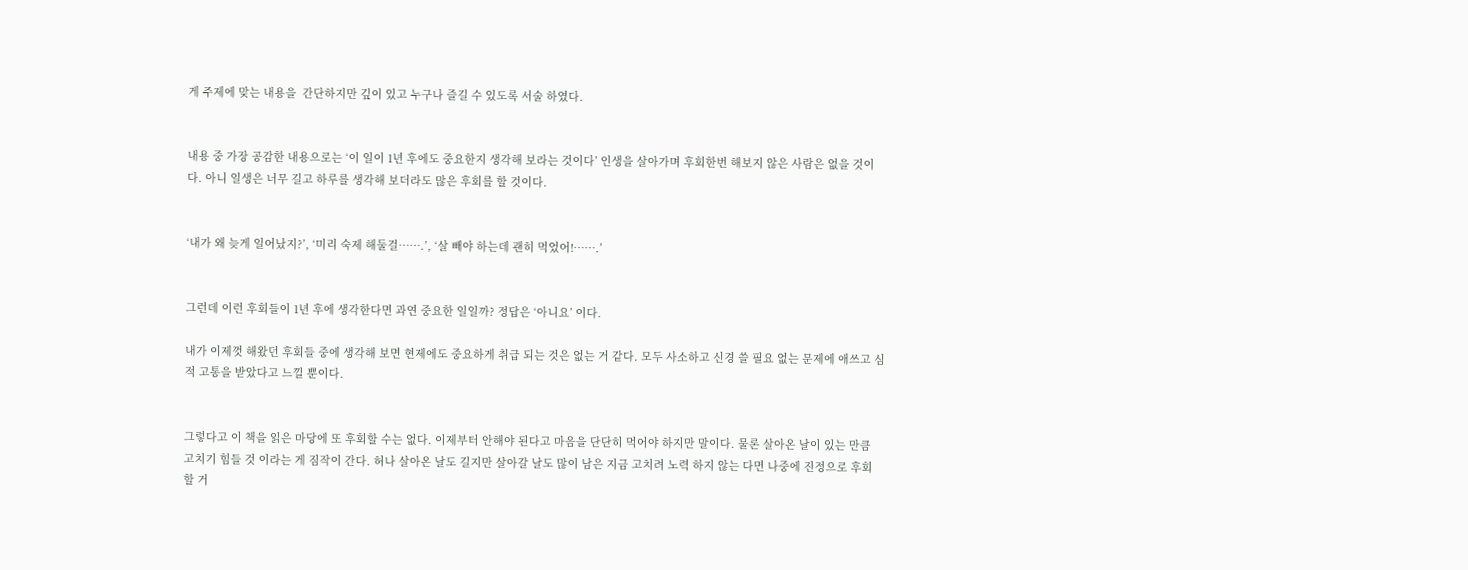게 주제에 맞는 내용을  간단하지만 깊이 있고 누구나 즐길 수 있도록 서술 하였다.


내용 중 가장 공감한 내용으로는 ‘이 일이 1년 후에도 중요한지 생각해 보라는 것이다’ 인생을 살아가며 후회한번 해보지 않은 사람은 없을 것이다. 아니 일생은 너무 길고 하루를 생각해 보더라도 많은 후회를 할 것이다.


‘내가 왜 늦게 일어났지?’, ‘미리 숙제 해둘걸…….’, ‘살 빼야 하는데 괜히 먹었어!…….’


그런데 이런 후회들이 1년 후에 생각한다면 과연 중요한 일일까? 정답은 ‘아니요’ 이다.

내가 이제껏 해왔던 후회들 중에 생각해 보면 현제에도 중요하게 취급 되는 것은 없는 거 같다. 모두 사소하고 신경 쓸 필요 없는 문제에 애쓰고 심적 고통을 받았다고 느낄 뿐이다.


그렇다고 이 책을 읽은 마당에 또 후회할 수는 없다. 이제부터 안해야 된다고 마음을 단단히 먹어야 하지만 말이다. 물론 살아온 날이 있는 만큼 고치기 힘들 것 이라는 게 짐작이 간다. 허나 살아온 날도 길지만 살아갈 날도 많이 남은 지금 고치려 노력 하지 않는 다면 나중에 진정으로 후회 할 거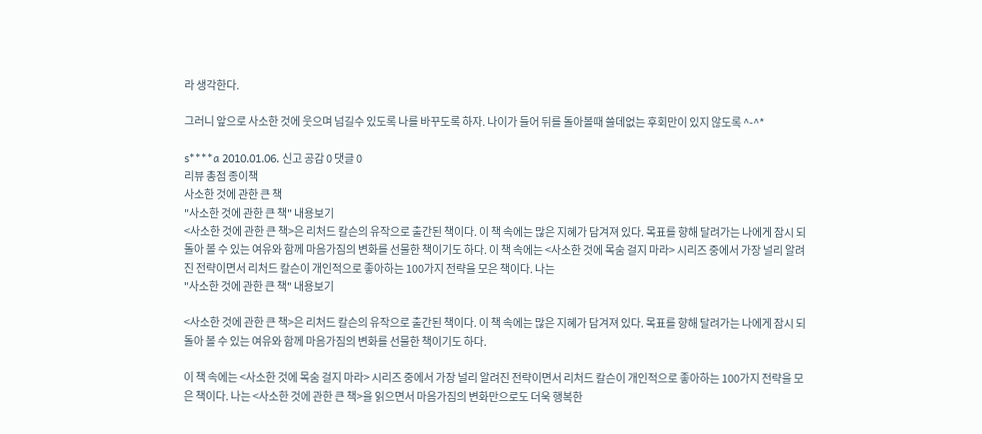라 생각한다.

그러니 앞으로 사소한 것에 웃으며 넘길수 있도록 나를 바꾸도록 하자. 나이가 들어 뒤를 돌아볼때 쓸데없는 후회만이 있지 않도록 ^-^*

s****a 2010.01.06. 신고 공감 0 댓글 0
리뷰 총점 종이책
사소한 것에 관한 큰 책
"사소한 것에 관한 큰 책" 내용보기
<사소한 것에 관한 큰 책>은 리처드 칼슨의 유작으로 출간된 책이다. 이 책 속에는 많은 지혜가 담겨져 있다. 목표를 향해 달려가는 나에게 잠시 되돌아 볼 수 있는 여유와 함께 마음가짐의 변화를 선물한 책이기도 하다. 이 책 속에는 <사소한 것에 목숨 걸지 마라> 시리즈 중에서 가장 널리 알려진 전략이면서 리처드 칼슨이 개인적으로 좋아하는 100가지 전략을 모은 책이다. 나는
"사소한 것에 관한 큰 책" 내용보기

<사소한 것에 관한 큰 책>은 리처드 칼슨의 유작으로 출간된 책이다. 이 책 속에는 많은 지혜가 담겨져 있다. 목표를 향해 달려가는 나에게 잠시 되돌아 볼 수 있는 여유와 함께 마음가짐의 변화를 선물한 책이기도 하다.

이 책 속에는 <사소한 것에 목숨 걸지 마라> 시리즈 중에서 가장 널리 알려진 전략이면서 리처드 칼슨이 개인적으로 좋아하는 100가지 전략을 모은 책이다. 나는 <사소한 것에 관한 큰 책>을 읽으면서 마음가짐의 변화만으로도 더욱 행복한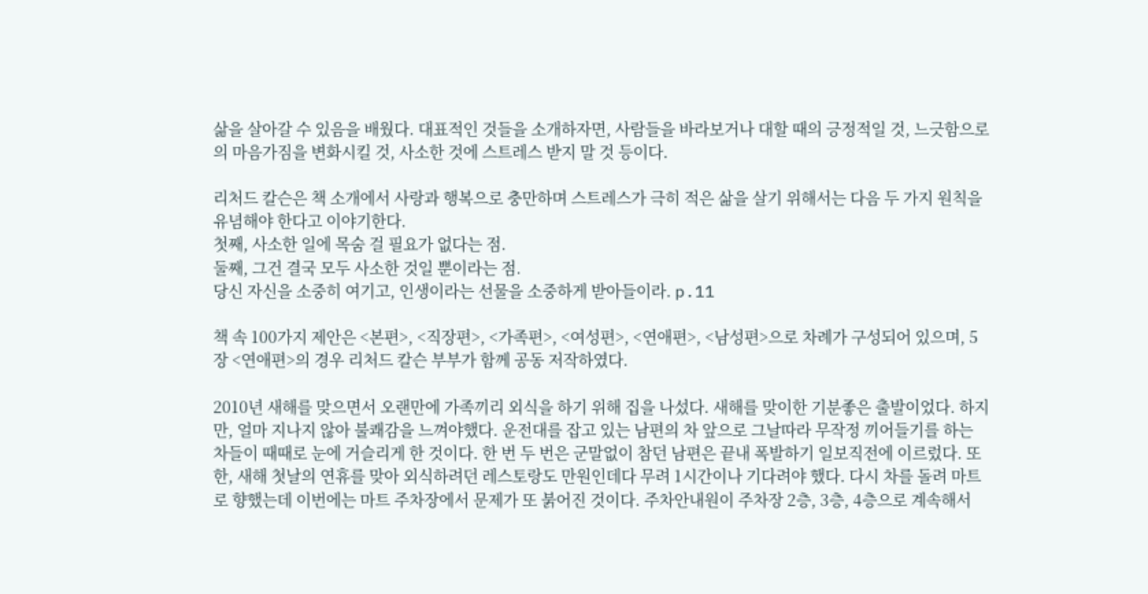삶을 살아갈 수 있음을 배웠다. 대표적인 것들을 소개하자면, 사람들을 바라보거나 대할 때의 긍정적일 것, 느긋함으로의 마음가짐을 변화시킬 것, 사소한 것에 스트레스 받지 말 것 등이다.

리처드 칼슨은 책 소개에서 사랑과 행복으로 충만하며 스트레스가 극히 적은 삶을 살기 위해서는 다음 두 가지 원칙을 유념해야 한다고 이야기한다.
첫째, 사소한 일에 목숨 걸 필요가 없다는 점.
둘째, 그건 결국 모두 사소한 것일 뿐이라는 점.
당신 자신을 소중히 여기고, 인생이라는 선물을 소중하게 받아들이라. p.11

책 속 100가지 제안은 <본편>, <직장편>, <가족편>, <여성편>, <연애편>, <남성편>으로 차례가 구성되어 있으며, 5장 <연애편>의 경우 리처드 칼슨 부부가 함께 공동 저작하였다.

2010년 새해를 맞으면서 오랜만에 가족끼리 외식을 하기 위해 집을 나섰다. 새해를 맞이한 기분좋은 출발이었다. 하지만, 얼마 지나지 않아 불쾌감을 느껴야했다. 운전대를 잡고 있는 남편의 차 앞으로 그날따라 무작정 끼어들기를 하는 차들이 때때로 눈에 거슬리게 한 것이다. 한 번 두 번은 군말없이 참던 남편은 끝내 폭발하기 일보직전에 이르렀다. 또한, 새해 첫날의 연휴를 맞아 외식하려던 레스토랑도 만원인데다 무려 1시간이나 기다려야 했다. 다시 차를 돌려 마트로 향했는데 이번에는 마트 주차장에서 문제가 또 붉어진 것이다. 주차안내원이 주차장 2층, 3층, 4층으로 계속해서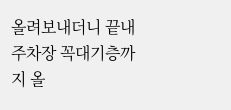올려보내더니 끝내 주차장 꼭대기층까지 올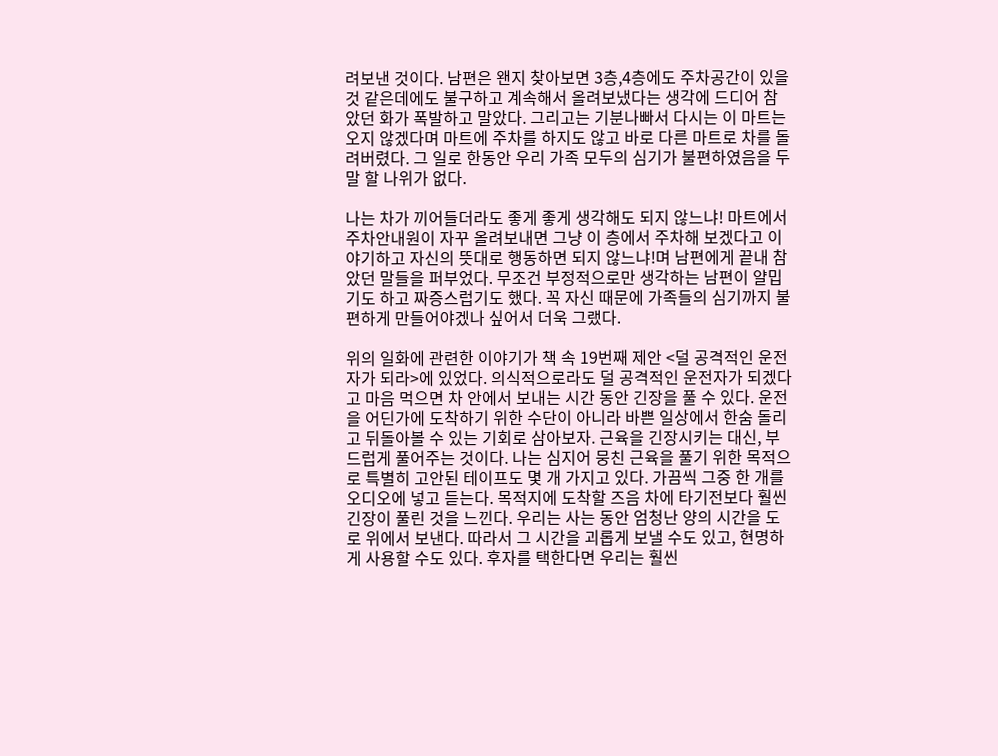려보낸 것이다. 남편은 왠지 찾아보면 3층,4층에도 주차공간이 있을 것 같은데에도 불구하고 계속해서 올려보냈다는 생각에 드디어 참았던 화가 폭발하고 말았다. 그리고는 기분나빠서 다시는 이 마트는 오지 않겠다며 마트에 주차를 하지도 않고 바로 다른 마트로 차를 돌려버렸다. 그 일로 한동안 우리 가족 모두의 심기가 불편하였음을 두말 할 나위가 없다.

나는 차가 끼어들더라도 좋게 좋게 생각해도 되지 않느냐! 마트에서 주차안내원이 자꾸 올려보내면 그냥 이 층에서 주차해 보겠다고 이야기하고 자신의 뜻대로 행동하면 되지 않느냐!며 남편에게 끝내 참았던 말들을 퍼부었다. 무조건 부정적으로만 생각하는 남편이 얄밉기도 하고 짜증스럽기도 했다. 꼭 자신 때문에 가족들의 심기까지 불편하게 만들어야겠나 싶어서 더욱 그랬다.

위의 일화에 관련한 이야기가 책 속 19번째 제안 <덜 공격적인 운전자가 되라>에 있었다. 의식적으로라도 덜 공격적인 운전자가 되겠다고 마음 먹으면 차 안에서 보내는 시간 동안 긴장을 풀 수 있다. 운전을 어딘가에 도착하기 위한 수단이 아니라 바쁜 일상에서 한숨 돌리고 뒤돌아볼 수 있는 기회로 삼아보자. 근육을 긴장시키는 대신, 부드럽게 풀어주는 것이다. 나는 심지어 뭉친 근육을 풀기 위한 목적으로 특별히 고안된 테이프도 몇 개 가지고 있다. 가끔씩 그중 한 개를 오디오에 넣고 듣는다. 목적지에 도착할 즈음 차에 타기전보다 훨씬 긴장이 풀린 것을 느낀다. 우리는 사는 동안 엄청난 양의 시간을 도로 위에서 보낸다. 따라서 그 시간을 괴롭게 보낼 수도 있고, 현명하게 사용할 수도 있다. 후자를 택한다면 우리는 훨씬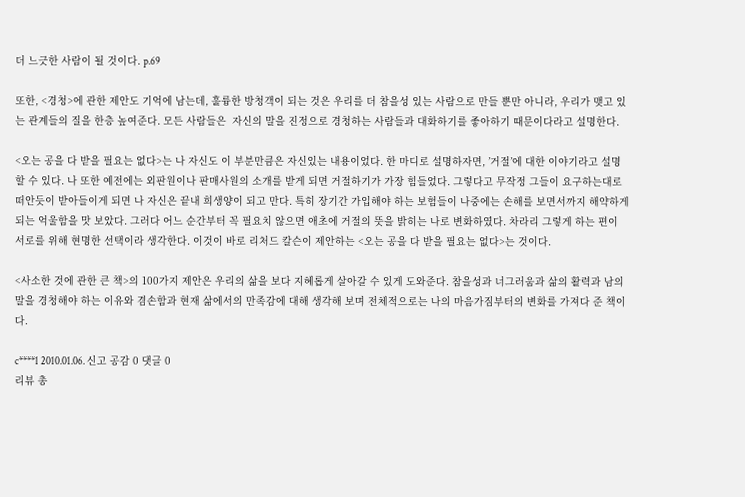더 느긋한 사람이 될 것이다. p.69

또한, <경청>에 관한 제안도 기억에 남는데, 훌륭한 방청객이 되는 것은 우리를 더 참을성 있는 사람으로 만들 뿐만 아니라, 우리가 맺고 있는 관계들의 질을 한층 높여준다. 모든 사람들은  자신의 말을 진정으로 경청하는 사람들과 대화하기를 좋아하기 때문이다라고 설명한다.

<오는 공을 다 받을 필요는 없다>는 나 자신도 이 부분만큼은 자신있는 내용이었다. 한 마디로 설명하자면, ’거절’에 대한 이야기라고 설명할 수 있다. 나 또한 예전에는 외판원이나 판매사원의 소개를 받게 되면 거절하기가 가장 힘들었다. 그렇다고 무작정 그들이 요구하는대로 떠안듯이 받아들이게 되면 나 자신은 끝내 희생양이 되고 만다. 특히 장기간 가입해야 하는 보험들이 나중에는 손해를 보면서까지 해약하게 되는 억울함을 맛 보았다. 그러다 어느 순간부터 꼭 필요치 않으면 애초에 거절의 뜻을 밝히는 나로 변화하였다. 차라리 그렇게 하는 편이 서로를 위해 현명한 선택이라 생각한다. 이것이 바로 리처드 칼슨이 제안하는 <오는 공을 다 받을 필요는 없다>는 것이다.

<사소한 것에 관한 큰 책>의 100가지 제안은 우리의 삶을 보다 지혜롭게 살아갈 수 있게 도와준다. 참을성과 너그러움과 삶의 활력과 남의 말을 경청해야 하는 이유와 겸손함과 현재 삶에서의 만족감에 대해 생각해 보며 전체적으로는 나의 마음가짐부터의 변화를 가져다 준 책이다.

c****1 2010.01.06. 신고 공감 0 댓글 0
리뷰 총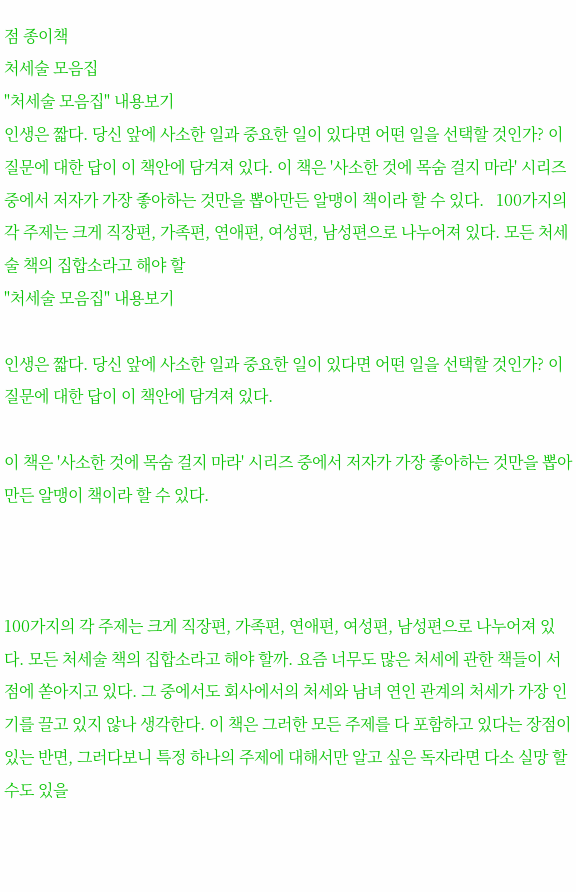점 종이책
처세술 모음집
"처세술 모음집" 내용보기
인생은 짧다. 당신 앞에 사소한 일과 중요한 일이 있다면 어떤 일을 선택할 것인가? 이 질문에 대한 답이 이 책안에 담겨져 있다. 이 책은 '사소한 것에 목숨 걸지 마라' 시리즈 중에서 저자가 가장 좋아하는 것만을 뽑아만든 알맹이 책이라 할 수 있다.   100가지의 각 주제는 크게 직장편, 가족편, 연애편, 여성편, 남성편으로 나누어져 있다. 모든 처세술 책의 집합소라고 해야 할
"처세술 모음집" 내용보기

인생은 짧다. 당신 앞에 사소한 일과 중요한 일이 있다면 어떤 일을 선택할 것인가? 이 질문에 대한 답이 이 책안에 담겨져 있다.

이 책은 '사소한 것에 목숨 걸지 마라' 시리즈 중에서 저자가 가장 좋아하는 것만을 뽑아만든 알맹이 책이라 할 수 있다.



100가지의 각 주제는 크게 직장편, 가족편, 연애편, 여성편, 남성편으로 나누어져 있다. 모든 처세술 책의 집합소라고 해야 할까. 요즘 너무도 많은 처세에 관한 책들이 서점에 쏟아지고 있다. 그 중에서도 회사에서의 처세와 남녀 연인 관계의 처세가 가장 인기를 끌고 있지 않나 생각한다. 이 책은 그러한 모든 주제를 다 포함하고 있다는 장점이 있는 반면, 그러다보니 특정 하나의 주제에 대해서만 알고 싶은 독자라면 다소 실망 할 수도 있을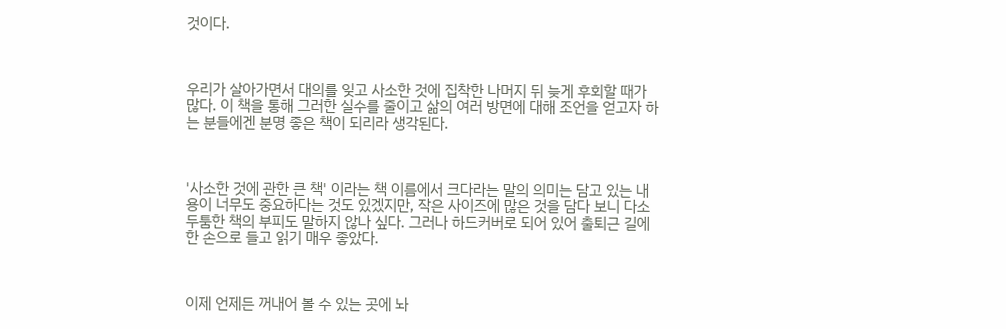것이다.



우리가 살아가면서 대의를 잊고 사소한 것에 집착한 나머지 뒤 늦게 후회할 때가 많다. 이 책을 통해 그러한 실수를 줄이고 삶의 여러 방면에 대해 조언을 얻고자 하는 분들에겐 분명 좋은 책이 되리라 생각된다.



'사소한 것에 관한 큰 책' 이라는 책 이름에서 크다라는 말의 의미는 담고 있는 내용이 너무도 중요하다는 것도 있겠지만, 작은 사이즈에 많은 것을 담다 보니 다소 두툼한 책의 부피도 말하지 않나 싶다. 그러나 하드커버로 되어 있어 출퇴근 길에 한 손으로 들고 읽기 매우 좋았다.



이제 언제든 꺼내어 볼 수 있는 곳에 놔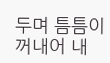두며 틈틈이 꺼내어 내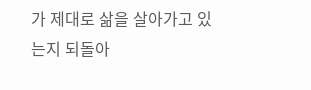가 제대로 삶을 살아가고 있는지 되돌아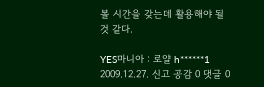볼 시간을 갖는데 활용해야 될 것 같다.

YES마니아 : 로얄 h******1 2009.12.27. 신고 공감 0 댓글 0